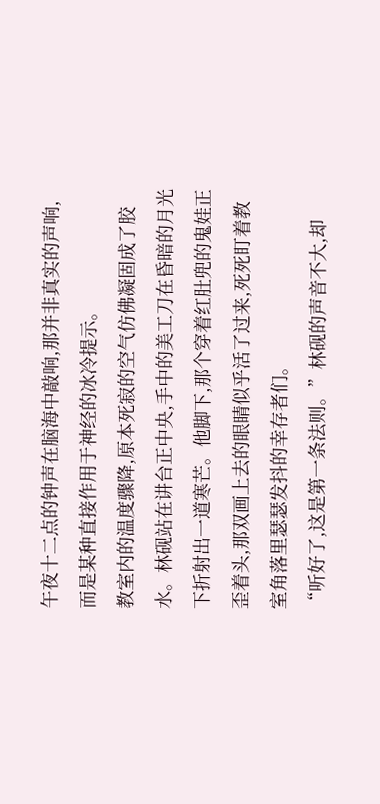午夜十二点的钟声在脑海中敲响,那并非真实的声响,而是某种直接作用于神经的冰冷提示。
教室内的温度骤降,原本死寂的空气仿佛凝固成了胶水。林砚站在讲台正中央,手中的美工刀在昏暗的月光下折射出一道寒芒。他脚下,那个穿着红肚兜的鬼娃正歪着头,那双画上去的眼睛似乎活了过来,死死盯着教室角落里瑟瑟发抖的幸存者们。
“听好了,这是第一条法则。”林砚的声音不大,却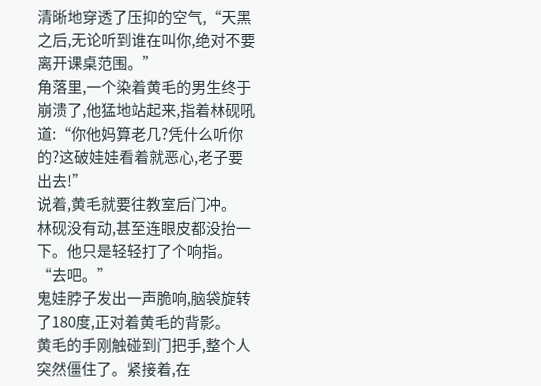清晰地穿透了压抑的空气,“天黑之后,无论听到谁在叫你,绝对不要离开课桌范围。”
角落里,一个染着黄毛的男生终于崩溃了,他猛地站起来,指着林砚吼道:“你他妈算老几?凭什么听你的?这破娃娃看着就恶心,老子要出去!”
说着,黄毛就要往教室后门冲。
林砚没有动,甚至连眼皮都没抬一下。他只是轻轻打了个响指。
“去吧。”
鬼娃脖子发出一声脆响,脑袋旋转了180度,正对着黄毛的背影。
黄毛的手刚触碰到门把手,整个人突然僵住了。紧接着,在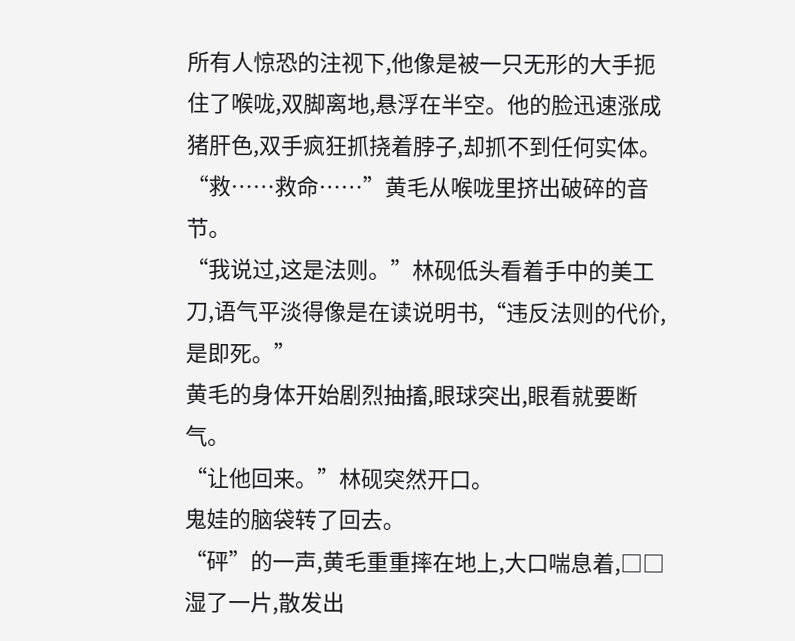所有人惊恐的注视下,他像是被一只无形的大手扼住了喉咙,双脚离地,悬浮在半空。他的脸迅速涨成猪肝色,双手疯狂抓挠着脖子,却抓不到任何实体。
“救……救命……”黄毛从喉咙里挤出破碎的音节。
“我说过,这是法则。”林砚低头看着手中的美工刀,语气平淡得像是在读说明书,“违反法则的代价,是即死。”
黄毛的身体开始剧烈抽搐,眼球突出,眼看就要断气。
“让他回来。”林砚突然开口。
鬼娃的脑袋转了回去。
“砰”的一声,黄毛重重摔在地上,大口喘息着,□□湿了一片,散发出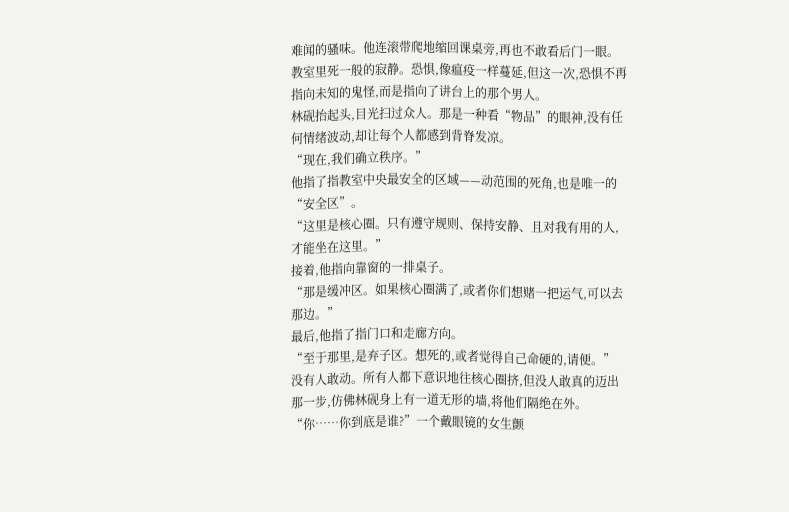难闻的骚味。他连滚带爬地缩回课桌旁,再也不敢看后门一眼。
教室里死一般的寂静。恐惧,像瘟疫一样蔓延,但这一次,恐惧不再指向未知的鬼怪,而是指向了讲台上的那个男人。
林砚抬起头,目光扫过众人。那是一种看“物品”的眼神,没有任何情绪波动,却让每个人都感到背脊发凉。
“现在,我们确立秩序。”
他指了指教室中央最安全的区域——动范围的死角,也是唯一的“安全区”。
“这里是核心圈。只有遵守规则、保持安静、且对我有用的人,才能坐在这里。”
接着,他指向靠窗的一排桌子。
“那是缓冲区。如果核心圈满了,或者你们想赌一把运气,可以去那边。”
最后,他指了指门口和走廊方向。
“至于那里,是弃子区。想死的,或者觉得自己命硬的,请便。”
没有人敢动。所有人都下意识地往核心圈挤,但没人敢真的迈出那一步,仿佛林砚身上有一道无形的墙,将他们隔绝在外。
“你……你到底是谁?”一个戴眼镜的女生颤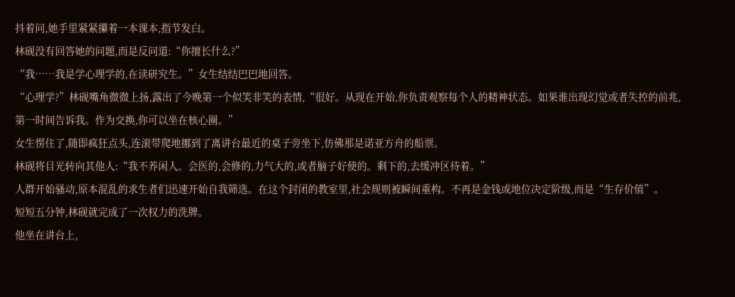抖着问,她手里紧紧攥着一本课本,指节发白。
林砚没有回答她的问题,而是反问道:“你擅长什么?”
“我……我是学心理学的,在读研究生。”女生结结巴巴地回答。
“心理学?”林砚嘴角微微上扬,露出了今晚第一个似笑非笑的表情,“很好。从现在开始,你负责观察每个人的精神状态。如果谁出现幻觉或者失控的前兆,第一时间告诉我。作为交换,你可以坐在核心圈。”
女生愣住了,随即疯狂点头,连滚带爬地挪到了离讲台最近的桌子旁坐下,仿佛那是诺亚方舟的船票。
林砚将目光转向其他人:“我不养闲人。会医的,会修的,力气大的,或者脑子好使的。剩下的,去缓冲区待着。”
人群开始骚动,原本混乱的求生者们迅速开始自我筛选。在这个封闭的教室里,社会规则被瞬间重构。不再是金钱或地位决定阶级,而是“生存价值”。
短短五分钟,林砚就完成了一次权力的洗牌。
他坐在讲台上,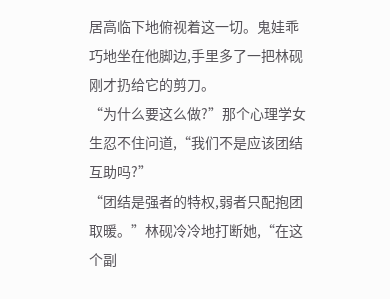居高临下地俯视着这一切。鬼娃乖巧地坐在他脚边,手里多了一把林砚刚才扔给它的剪刀。
“为什么要这么做?”那个心理学女生忍不住问道,“我们不是应该团结互助吗?”
“团结是强者的特权,弱者只配抱团取暖。”林砚冷冷地打断她,“在这个副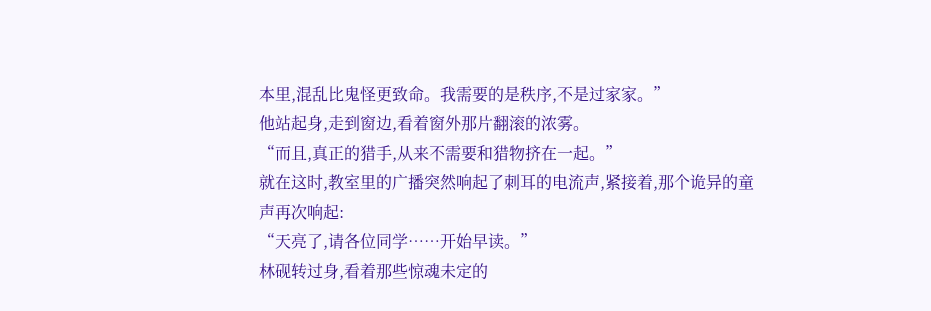本里,混乱比鬼怪更致命。我需要的是秩序,不是过家家。”
他站起身,走到窗边,看着窗外那片翻滚的浓雾。
“而且,真正的猎手,从来不需要和猎物挤在一起。”
就在这时,教室里的广播突然响起了刺耳的电流声,紧接着,那个诡异的童声再次响起:
“天亮了,请各位同学……开始早读。”
林砚转过身,看着那些惊魂未定的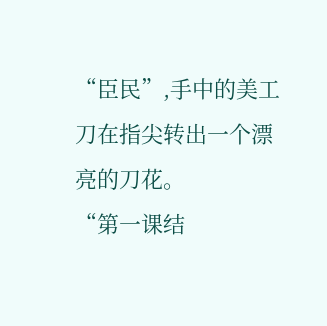“臣民”,手中的美工刀在指尖转出一个漂亮的刀花。
“第一课结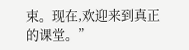束。现在,欢迎来到真正的课堂。”